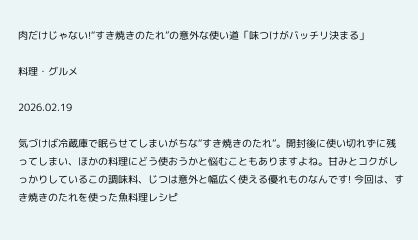肉だけじゃない!“すき焼きのたれ”の意外な使い道「味つけがバッチリ決まる」

料理・グルメ

2026.02.19

気づけば冷蔵庫で眠らせてしまいがちな“すき焼きのたれ”。開封後に使い切れずに残ってしまい、ほかの料理にどう使おうかと悩むこともありますよね。甘みとコクがしっかりしているこの調味料、じつは意外と幅広く使える優れものなんです! 今回は、すき焼きのたれを使った魚料理レシピ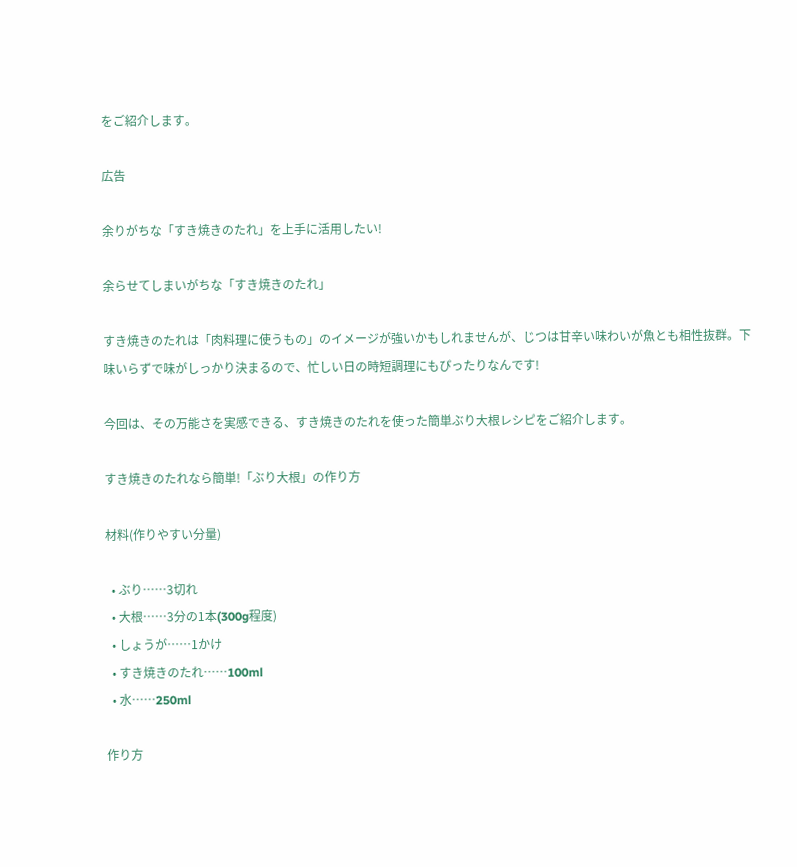をご紹介します。

広告

余りがちな「すき焼きのたれ」を上手に活用したい!

余らせてしまいがちな「すき焼きのたれ」

すき焼きのたれは「肉料理に使うもの」のイメージが強いかもしれませんが、じつは甘辛い味わいが魚とも相性抜群。下味いらずで味がしっかり決まるので、忙しい日の時短調理にもぴったりなんです!

今回は、その万能さを実感できる、すき焼きのたれを使った簡単ぶり大根レシピをご紹介します。

すき焼きのたれなら簡単!「ぶり大根」の作り方

材料(作りやすい分量)

  • ぶり……3切れ
  • 大根……3分の1本(300g程度)
  • しょうが……1かけ
  • すき焼きのたれ……100ml
  • 水……250ml

作り方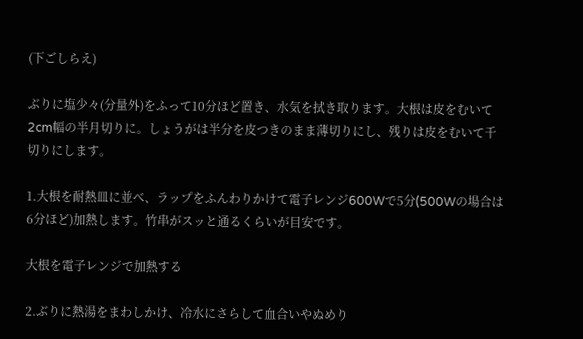(下ごしらえ)

ぶりに塩少々(分量外)をふって10分ほど置き、水気を拭き取ります。大根は皮をむいて2cm幅の半月切りに。しょうがは半分を皮つきのまま薄切りにし、残りは皮をむいて千切りにします。

1.大根を耐熱皿に並べ、ラップをふんわりかけて電子レンジ600Wで5分(500Wの場合は6分ほど)加熱します。竹串がスッと通るくらいが目安です。

大根を電子レンジで加熱する

2.ぶりに熱湯をまわしかけ、冷水にさらして血合いやぬめり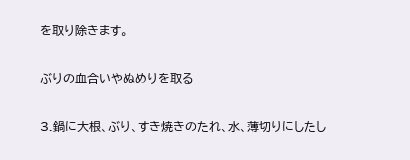を取り除きます。

ぶりの血合いやぬめりを取る

3.鍋に大根、ぶり、すき焼きのたれ、水、薄切りにしたし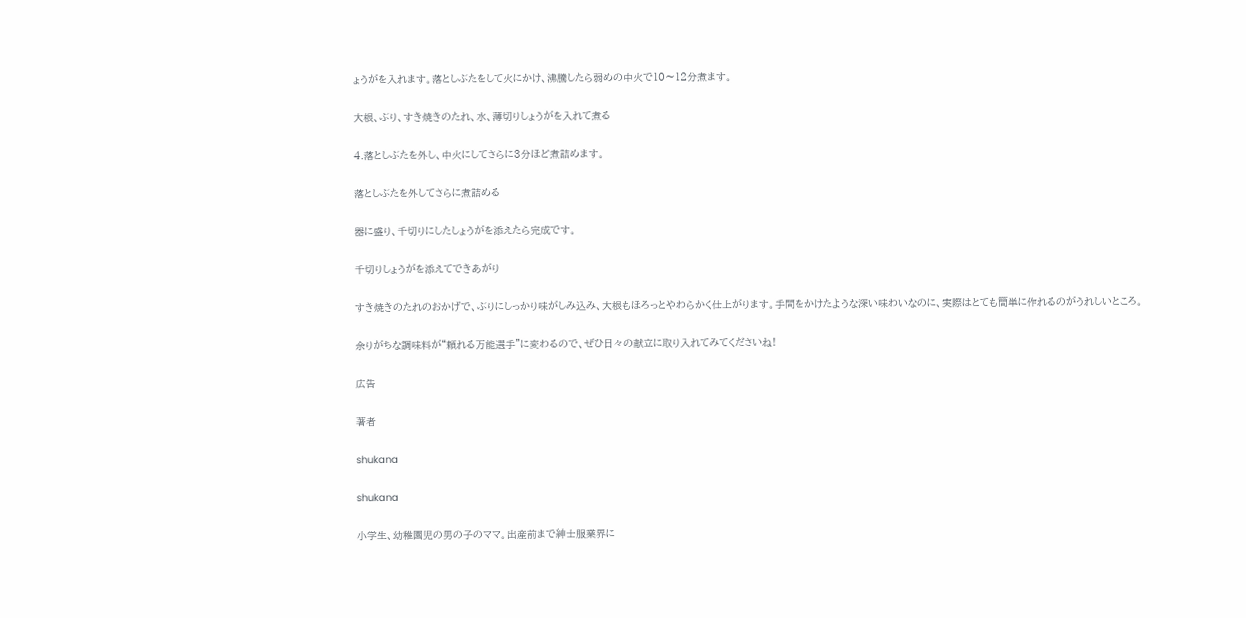ょうがを入れます。落としぶたをして火にかけ、沸騰したら弱めの中火で10〜12分煮ます。

大根、ぶり、すき焼きのたれ、水、薄切りしょうがを入れて煮る

4.落としぶたを外し、中火にしてさらに3分ほど煮詰めます。

落としぶたを外してさらに煮詰める

器に盛り、千切りにしたしょうがを添えたら完成です。

千切りしょうがを添えてできあがり

すき焼きのたれのおかげで、ぶりにしっかり味がしみ込み、大根もほろっとやわらかく仕上がります。手間をかけたような深い味わいなのに、実際はとても簡単に作れるのがうれしいところ。

余りがちな調味料が“頼れる万能選手”に変わるので、ぜひ日々の献立に取り入れてみてくださいね!

広告

著者

shukana

shukana

小学生、幼稚園児の男の子のママ。出産前まで紳士服業界に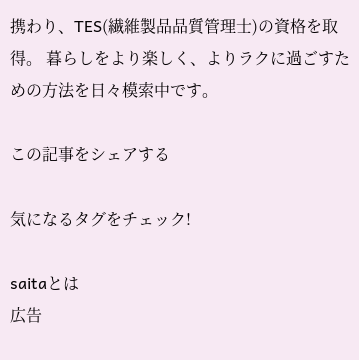携わり、TES(繊維製品品質管理士)の資格を取得。 暮らしをより楽しく、よりラクに過ごすための方法を日々模索中です。

この記事をシェアする

気になるタグをチェック!

saitaとは
広告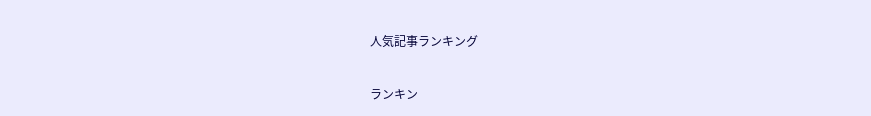人気記事ランキング

ランキン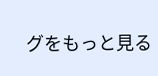グをもっと見る